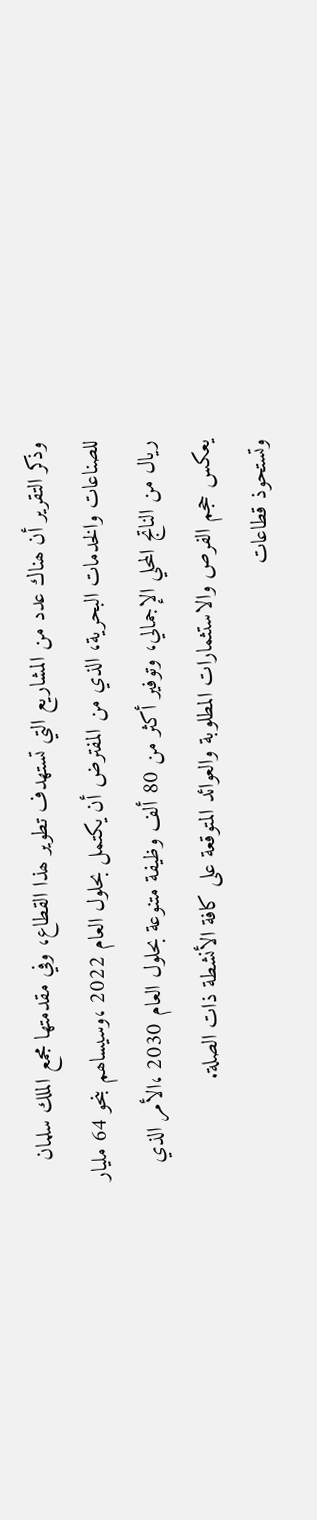وذكر التقریر أن ھناك عدد من المشاریع التي تستھدف تطویر ھذا القطاع، وفي مقدمتھا مجمع الملك سلمان
للصناعات والخدمات البحریة، الذي من المفترض أن یكتمل بحلول العام 2022 ،وسیساھم بنحو 64 ملیار
ریال من الناتج المحلي الإجمالي، وتوفیر أكثر من 80 ألف وظیفة متنوعة بحلول العام 2030 ،الأمر الذي
یعكس حجم الفرص والاستثمارات المطلوبة والعوائد المتوقعة على كافة الأنشطة ذات الصلة.
وتستحوذ قطاعات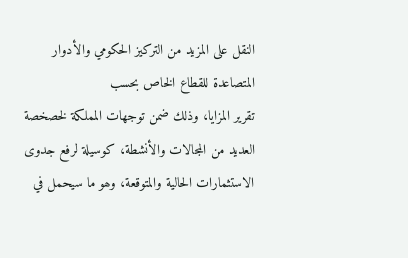النقل على المزید من التركیز الحكومي والأدوار المتصاعدة للقطاع الخاص بحسب
تقریر المزایا، وذلك ضمن توجھات المملكة لخصخصة العدید من المجالات والأنشطة، كوسیلة لرفع جدوى
الاستثمارات الحالیة والمتوقعة، وھو ما سیحمل في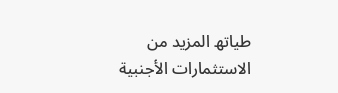طیاتھ المزید من الاستثمارات الأجنبیة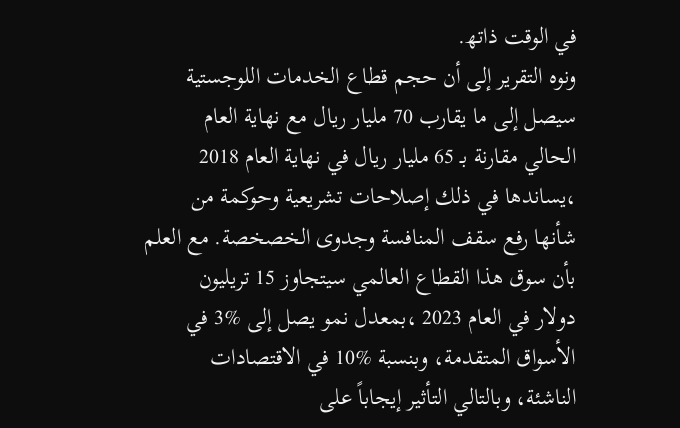في الوقت ذاتھ.
ونوه التقریر إلى أن حجم قطاع الخدمات اللوجستیة سیصل إلى ما یقارب 70 ملیار ریال مع نھایة العام
الحالي مقارنة بـ 65 ملیار ریال في نھایة العام 2018 ،یساندھا في ذلك إصلاحات تشریعیة وحوكمة من
شأنھا رفع سقف المنافسة وجدوى الخصخصة. مع العلم بأن سوق ھذا القطاع العالمي سیتجاوز 15 تریلیون
دولار في العام 2023 ،بمعدل نمو یصل إلى %3 في الأسواق المتقدمة، وبنسبة %10 في الاقتصادات
الناشئة، وبالتالي التأثیر إیجاباً على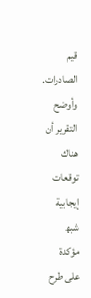قیم الصادرات.
وأوضح التقریر أن ھناك توقعات إیجابیة شبھ مؤكدة على طرح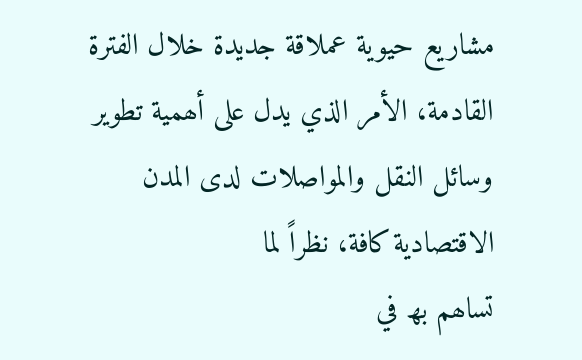مشاریع حیویة عملاقة جدیدة خلال الفترة
القادمة، الأمر الذي یدل على أھمیة تطویر وسائل النقل والمواصلات لدى المدن الاقتصادیة كافة، نظراً لما
تساھم بھ في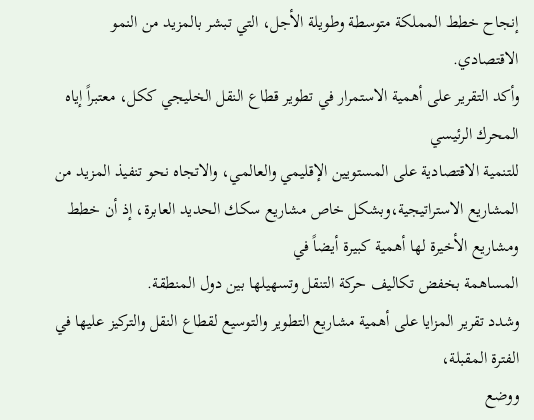إنجاح خطط المملكة متوسطة وطویلة الأجل، التي تبشر بالمزید من النمو الاقتصادي.
وأكد التقریر على أھمیة الاستمرار في تطویر قطاع النقل الخلیجي ككل، معتبراً إیاه المحرك الرئیسي
للتنمیة الاقتصادیة على المستویین الإقلیمي والعالمي، والاتجاه نحو تنفیذ المزید من المشاریع الاستراتیجیة،وبشكل خاص مشاریع سكك الحدید العابرة، إذ أن خطط ومشاریع الأخیرة لھا أھمیة كبیرة أیضاً في
المساھمة بخفض تكالیف حركة التنقل وتسھیلھا بین دول المنطقة.
وشدد تقریر المزایا على أھمیة مشاریع التطویر والتوسیع لقطاع النقل والتركیز علیھا في الفترة المقبلة،
ووضع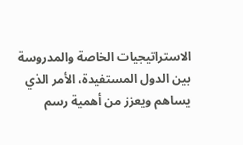الاستراتیجیات الخاصة والمدروسة بین الدول المستفیدة، الأمر الذي یساھم ویعزز من أھمیة رسم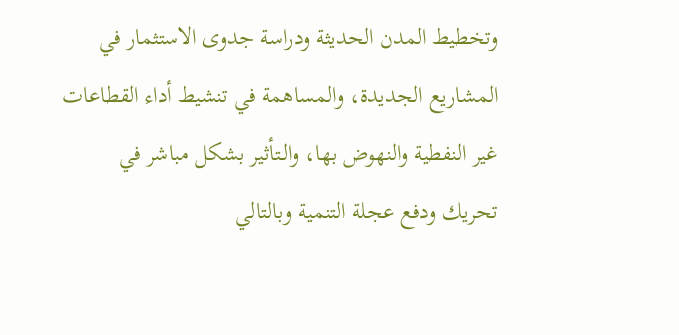وتخطیط المدن الحدیثة ودراسة جدوى الاستثمار في المشاریع الجدیدة، والمساھمة في تنشیط أداء القطاعات
غیر النفطیة والنھوض بھا، والـتأثیر بشكل مباشر في تحریك ودفع عجلة التنمیة وبالتالي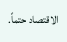الاقتصاد حتماً.